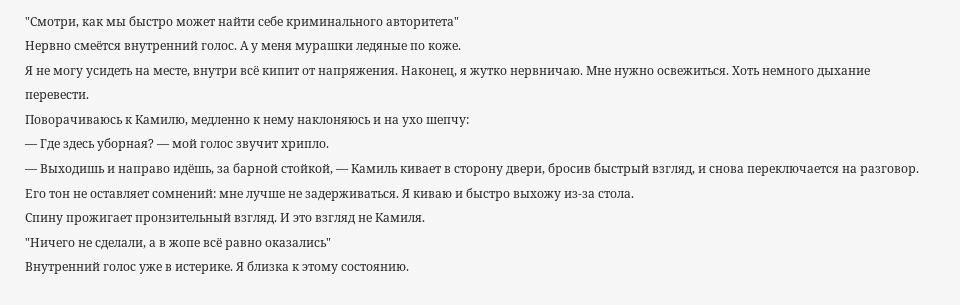"Смотри, как мы быстро может найти себе криминального авторитета"
Нервно смеётся внутренний голос. А у меня мурашки ледяные по коже.
Я не могу усидеть на месте, внутри всё кипит от напряжения. Наконец, я жутко нервничаю. Мне нужно освежиться. Хоть немного дыхание перевести.
Поворачиваюсь к Камилю, медленно к нему наклоняюсь и на ухо шепчу:
— Где здесь уборная? — мой голос звучит хрипло.
— Выходишь и направо идёшь, за барной стойкой, — Камиль кивает в сторону двери, бросив быстрый взгляд, и снова переключается на разговор.
Его тон не оставляет сомнений: мне лучше не задерживаться. Я киваю и быстро выхожу из-за стола.
Спину прожигает пронзительный взгляд. И это взгляд не Камиля.
"Ничего не сделали, а в жопе всё равно оказались"
Внутренний голос уже в истерике. Я близка к этому состоянию.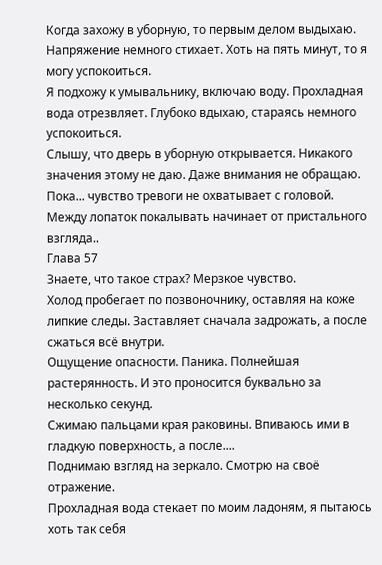Когда захожу в уборную, то первым делом выдыхаю. Напряжение немного стихает. Хоть на пять минут, то я могу успокоиться.
Я подхожу к умывальнику, включаю воду. Прохладная вода отрезвляет. Глубоко вдыхаю, стараясь немного успокоиться.
Слышу, что дверь в уборную открывается. Никакого значения этому не даю. Даже внимания не обращаю. Пока... чувство тревоги не охватывает с головой. Между лопаток покалывать начинает от пристального взгляда..
Глава 57
Знаете, что такое страх? Мерзкое чувство.
Холод пробегает по позвоночнику, оставляя на коже липкие следы. Заставляет сначала задрожать, а после сжаться всё внутри.
Ощущение опасности. Паника. Полнейшая растерянность. И это проносится буквально за несколько секунд.
Сжимаю пальцами края раковины. Впиваюсь ими в гладкую поверхность, а после....
Поднимаю взгляд на зеркало. Смотрю на своё отражение.
Прохладная вода стекает по моим ладоням, я пытаюсь хоть так себя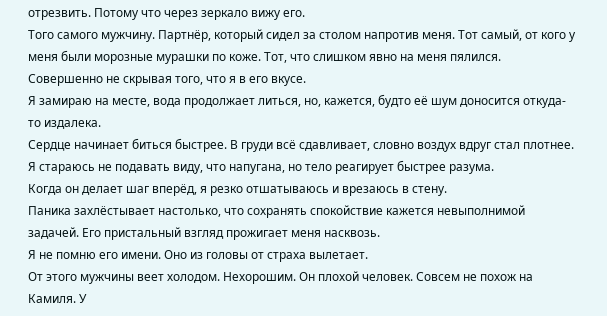отрезвить. Потому что через зеркало вижу его.
Того самого мужчину. Партнёр, который сидел за столом напротив меня. Тот самый, от кого у меня были морозные мурашки по коже. Тот, что слишком явно на меня пялился. Совершенно не скрывая того, что я в его вкусе.
Я замираю на месте, вода продолжает литься, но, кажется, будто её шум доносится откуда-то издалека.
Сердце начинает биться быстрее. В груди всё сдавливает, словно воздух вдруг стал плотнее.
Я стараюсь не подавать виду, что напугана, но тело реагирует быстрее разума.
Когда он делает шаг вперёд, я резко отшатываюсь и врезаюсь в стену.
Паника захлёстывает настолько, что сохранять спокойствие кажется невыполнимой задачей. Его пристальный взгляд прожигает меня насквозь.
Я не помню его имени. Оно из головы от страха вылетает.
От этого мужчины веет холодом. Нехорошим. Он плохой человек. Совсем не похож на Камиля. У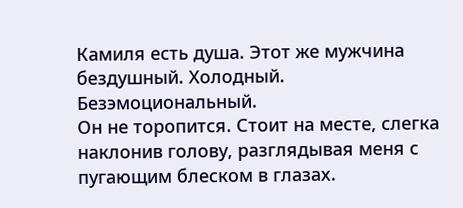Камиля есть душа. Этот же мужчина бездушный. Холодный. Безэмоциональный.
Он не торопится. Стоит на месте, слегка наклонив голову, разглядывая меня с пугающим блеском в глазах.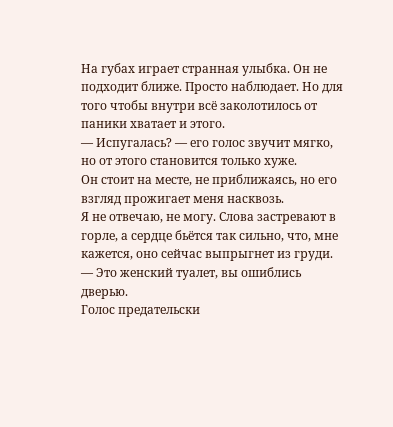На губах играет странная улыбка. Он не подходит ближе. Просто наблюдает. Но для того чтобы внутри всё заколотилось от паники хватает и этого.
— Испугалась? — его голос звучит мягко, но от этого становится только хуже.
Он стоит на месте, не приближаясь, но его взгляд прожигает меня насквозь.
Я не отвечаю, не могу. Слова застревают в горле, а сердце бьётся так сильно, что, мне кажется, оно сейчас выпрыгнет из груди.
— Это женский туалет, вы ошиблись дверью.
Голос предательски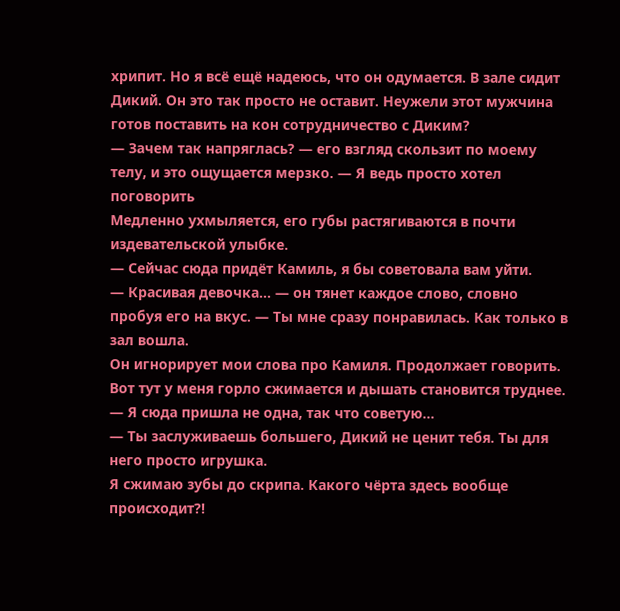хрипит. Но я всё ещё надеюсь, что он одумается. В зале сидит Дикий. Он это так просто не оставит. Неужели этот мужчина готов поставить на кон сотрудничество с Диким?
— Зачем так напряглась? — его взгляд скользит по моему телу, и это ощущается мерзко. — Я ведь просто хотел поговорить
Медленно ухмыляется, его губы растягиваются в почти издевательской улыбке.
— Сейчас сюда придёт Камиль, я бы советовала вам уйти.
— Красивая девочка… — он тянет каждое слово, словно пробуя его на вкус. — Ты мне сразу понравилась. Как только в зал вошла.
Он игнорирует мои слова про Камиля. Продолжает говорить. Вот тут у меня горло сжимается и дышать становится труднее.
— Я сюда пришла не одна, так что советую...
— Ты заслуживаешь большего, Дикий не ценит тебя. Ты для него просто игрушка.
Я сжимаю зубы до скрипа. Какого чёрта здесь вообще происходит?!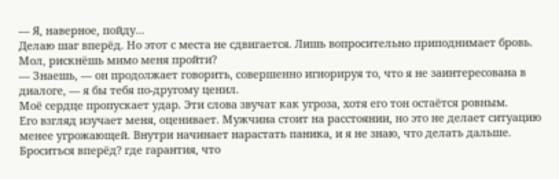— Я, наверное, пойду...
Делаю шаг вперёд. Но этот с места не сдвигается. Лишь вопросительно приподнимает бровь. Мол, рискнёшь мимо меня пройти?
— Знаешь, — он продолжает говорить, совершенно игнорируя то, что я не заинтересована в диалоге, — я бы тебя по-другому ценил.
Моё сердце пропускает удар. Эти слова звучат как угроза, хотя его тон остаётся ровным.
Его взгляд изучает меня, оценивает. Мужчина стоит на расстоянии, но это не делает ситуацию менее угрожающей. Внутри начинает нарастать паника, и я не знаю, что делать дальше. Броситься вперёд? где гарантия, что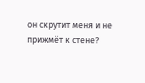он скрутит меня и не прижмёт к стене?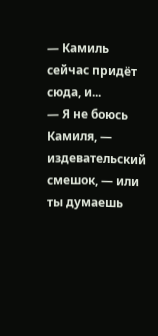— Камиль сейчас придёт сюда, и...
— Я не боюсь Камиля, — издевательский смешок, — или ты думаешь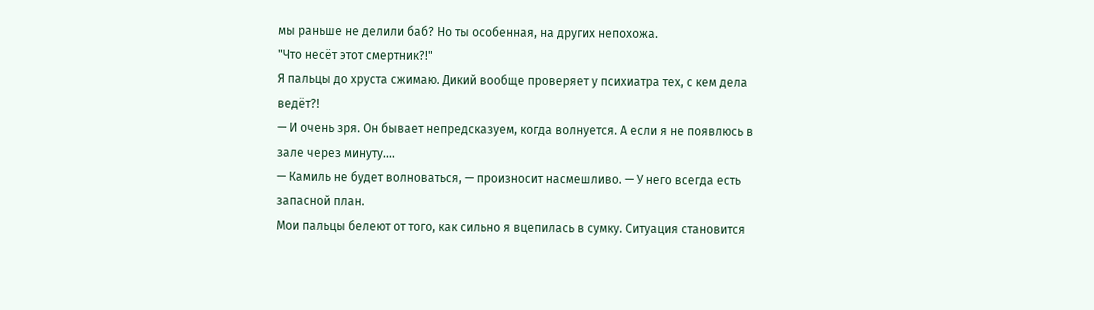мы раньше не делили баб? Но ты особенная, на других непохожа.
"Что несёт этот смертник?!"
Я пальцы до хруста сжимаю. Дикий вообще проверяет у психиатра тех, с кем дела ведёт?!
— И очень зря. Он бывает непредсказуем, когда волнуется. А если я не появлюсь в зале через минуту....
— Камиль не будет волноваться, — произносит насмешливо. — У него всегда есть запасной план.
Мои пальцы белеют от того, как сильно я вцепилась в сумку. Ситуация становится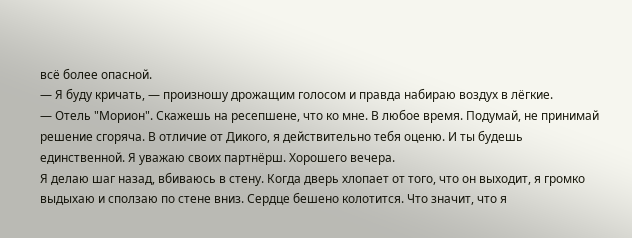всё более опасной.
— Я буду кричать, — произношу дрожащим голосом и правда набираю воздух в лёгкие.
— Отель "Морион". Скажешь на ресепшене, что ко мне. В любое время. Подумай, не принимай решение сгоряча. В отличие от Дикого, я действительно тебя оценю. И ты будешь единственной. Я уважаю своих партнёрш. Хорошего вечера.
Я делаю шаг назад, вбиваюсь в стену. Когда дверь хлопает от того, что он выходит, я громко выдыхаю и сползаю по стене вниз. Сердце бешено колотится. Что значит, что я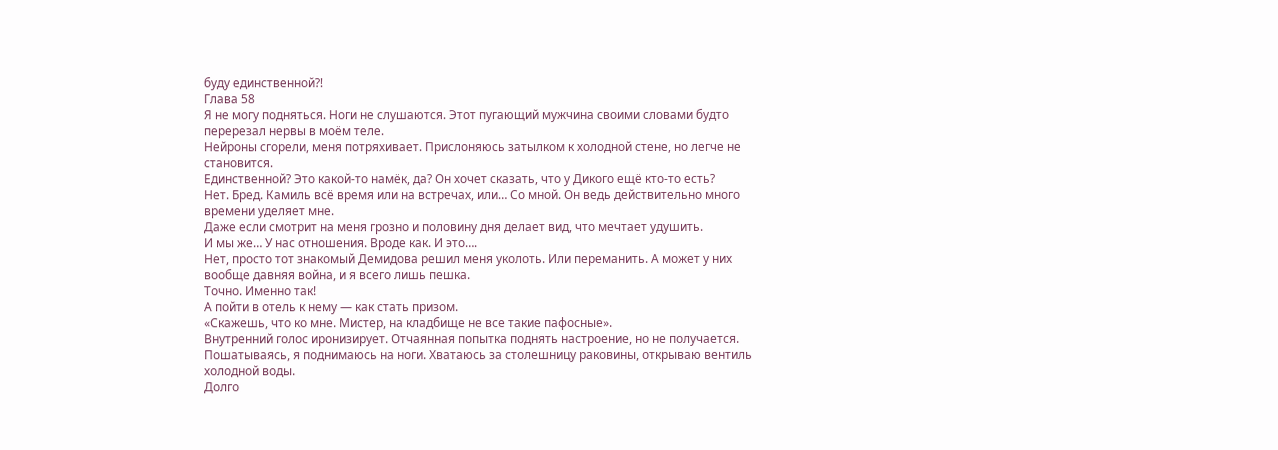буду единственной?!
Глава 58
Я не могу подняться. Ноги не слушаются. Этот пугающий мужчина своими словами будто перерезал нервы в моём теле.
Нейроны сгорели, меня потряхивает. Прислоняюсь затылком к холодной стене, но легче не становится.
Единственной? Это какой-то намёк, да? Он хочет сказать, что у Дикого ещё кто-то есть?
Нет. Бред. Камиль всё время или на встречах, или… Со мной. Он ведь действительно много времени уделяет мне.
Даже если смотрит на меня грозно и половину дня делает вид, что мечтает удушить.
И мы же… У нас отношения. Вроде как. И это….
Нет, просто тот знакомый Демидова решил меня уколоть. Или переманить. А может у них вообще давняя война, и я всего лишь пешка.
Точно. Именно так!
А пойти в отель к нему — как стать призом.
«Скажешь, что ко мне. Мистер, на кладбище не все такие пафосные».
Внутренний голос иронизирует. Отчаянная попытка поднять настроение, но не получается.
Пошатываясь, я поднимаюсь на ноги. Хватаюсь за столешницу раковины, открываю вентиль холодной воды.
Долго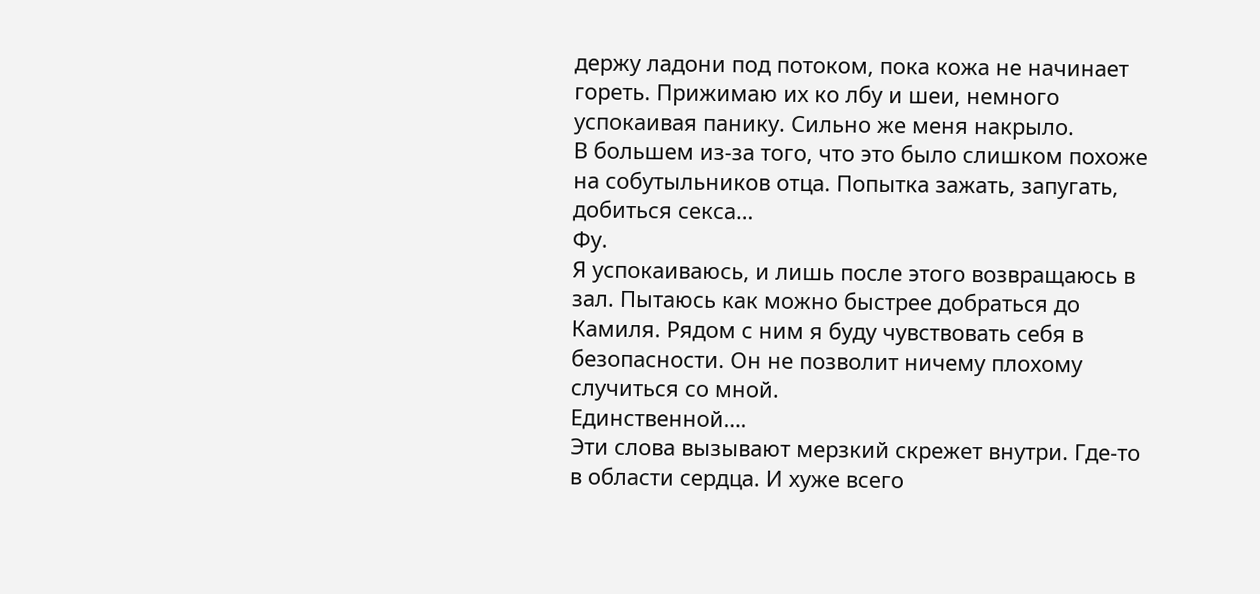держу ладони под потоком, пока кожа не начинает гореть. Прижимаю их ко лбу и шеи, немного успокаивая панику. Сильно же меня накрыло.
В большем из-за того, что это было слишком похоже на собутыльников отца. Попытка зажать, запугать, добиться секса…
Фу.
Я успокаиваюсь, и лишь после этого возвращаюсь в зал. Пытаюсь как можно быстрее добраться до Камиля. Рядом с ним я буду чувствовать себя в безопасности. Он не позволит ничему плохому случиться со мной.
Единственной….
Эти слова вызывают мерзкий скрежет внутри. Где-то в области сердца. И хуже всего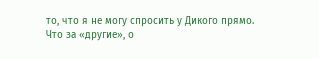то, что я не могу спросить у Дикого прямо.
Что за «другие», о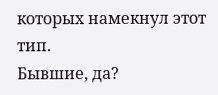которых намекнул этот тип.
Бывшие, да?